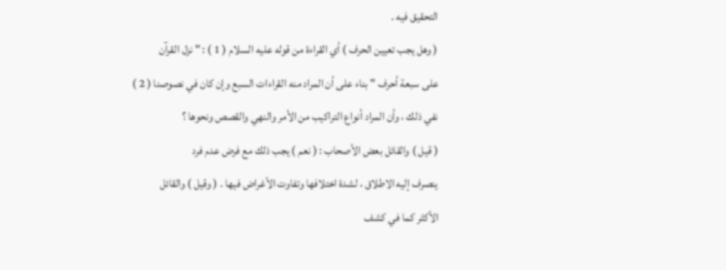التحقيق فيه .
( وهل يجب تعيين الحرف ) أي القراءة من قوله عليه السلام ( 1 ) : " نزل القرآن
على سبعة أحرف " بناء على أن المراد منه القراءات السبع وإن كان في نصوصنا ( 2 )
نفي ذلك ، وأن المراد أنواع التراكيب من الأمر والنهي والقصص ونحوها ؟
( قيل ) والقائل بعض الأصحاب : ( نعم ) يجب ذلك مع فرض عدم فرد
ينصرف إليه الاطلاق ، لشدة اختلافها وتفاوت الأغراض فيها . ( وقيل ) والقائل
الأكثر كما في كشف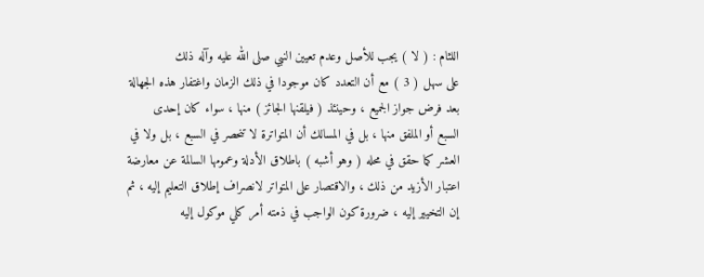اللثام : ( لا ) يجب للأصل وعدم تعيين النبي صلى الله عليه وآله ذلك
على سهل ( 3 ) مع أن التعدد كان موجودا في ذلك الزمان واغتفار هذه الجهالة
بعد فرض جواز الجميع ، وحينئذ ( فيلقنها الجائز ) منها ، سواء كان إحدى
السبع أو الملفق منها ، بل في المسالك أن المتواترة لا تنحصر في السبع ، بل ولا في
العشر كما حقق في محله ( وهو أشبه ) باطلاق الأدلة وعمومها السالمة عن معارضة
اعتبار الأزيد من ذلك ، والاقتصار على المتواتر لانصراف إطلاق التعليم إليه ، ثم
إن التخيير إليه ، ضرورة كون الواجب في ذمته أمر كلي موكول إليه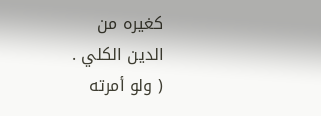كغيره من
الدين الكلي .
( ولو أمرته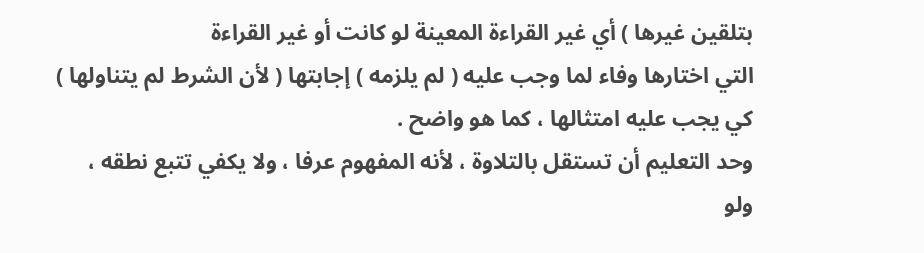بتلقين غيرها ) أي غير القراءة المعينة لو كانت أو غير القراءة
التي اختارها وفاء لما وجب عليه ( لم يلزمه ) إجابتها ( لأن الشرط لم يتناولها )
كي يجب عليه امتثالها ، كما هو واضح .
وحد التعليم أن تستقل بالتلاوة ، لأنه المفهوم عرفا ، ولا يكفي تتبع نطقه ،
ولو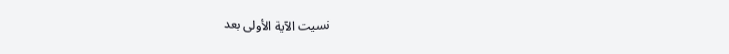نسيت الآية الأولى بعد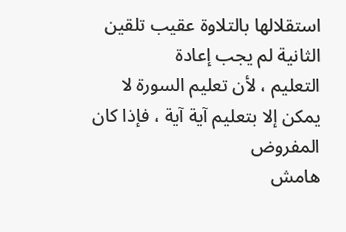استقلالها بالتلاوة عقيب تلقين الثانية لم يجب إعادة
التعليم ، لأن تعليم السورة لا يمكن إلا بتعليم آية آية ، فإذا كان المفروض
هامش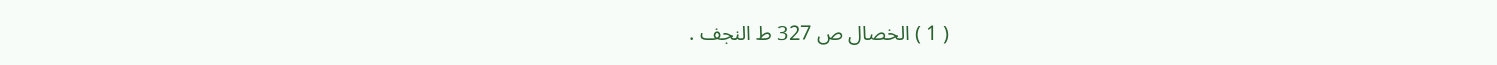( 1 ) الخصال ص 327 ط النجف .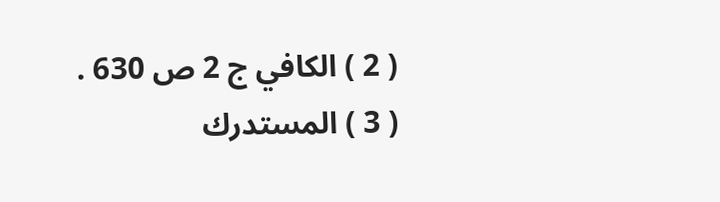( 2 ) الكافي ج 2 ص 630 .
( 3 ) المستدرك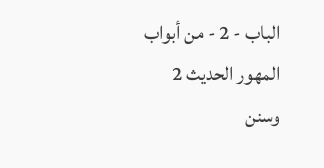الباب - 2 - من أبواب المهور الحديث 2 وسنن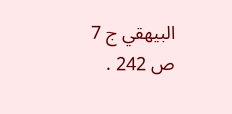البيهقي ج 7
ص 242 .